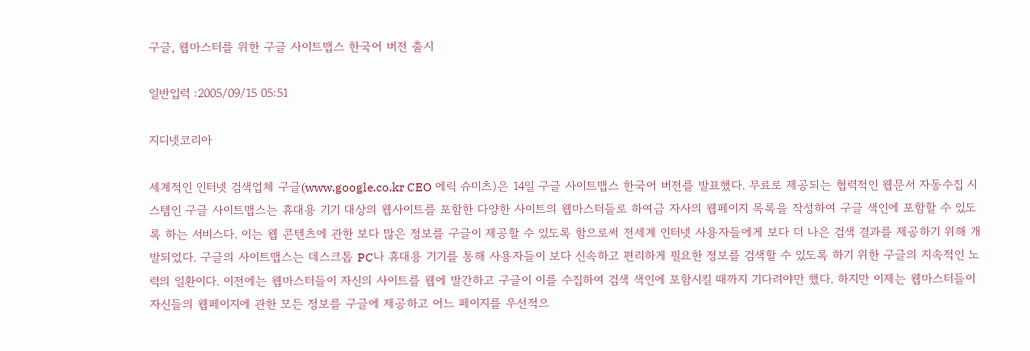구글, 웹마스터를 위한 구글 사이트맵스 한국어 버전 출시

일반입력 :2005/09/15 05:51

지디넷코리아

세계적인 인터넷 검색업체 구글(www.google.co.kr CEO 에릭 슈미츠)은 14일 구글 사이트맵스 한국어 버전를 발표했다. 무료로 제공되는 협력적인 웹문서 자동수집 시스템인 구글 사이트맵스는 휴대용 기기 대상의 웹사이트를 포함한 다양한 사이트의 웹마스터들로 하여금 자사의 웹페이지 목록을 작성하여 구글 색인에 포함할 수 있도록 하는 서비스다. 이는 웹 콘텐츠에 관한 보다 많은 정보를 구글이 제공할 수 있도록 함으로써 전세계 인터넷 사용자들에게 보다 더 나은 검색 결과를 제공하기 위해 개발되었다. 구글의 사이트맵스는 데스크톱 PC나 휴대용 기기를 통해 사용자들이 보다 신속하고 편리하게 필요한 정보를 검색할 수 있도록 하기 위한 구글의 지속적인 노력의 일환이다. 이전에는 웹마스터들이 자신의 사이트를 웹에 발간하고 구글이 이를 수집하여 검색 색인에 포함시킬 때까지 기다려야만 했다. 하지만 이제는 웹마스터들이 자신들의 웹페이지에 관한 모든 정보를 구글에 제공하고 어느 페이지를 우선적으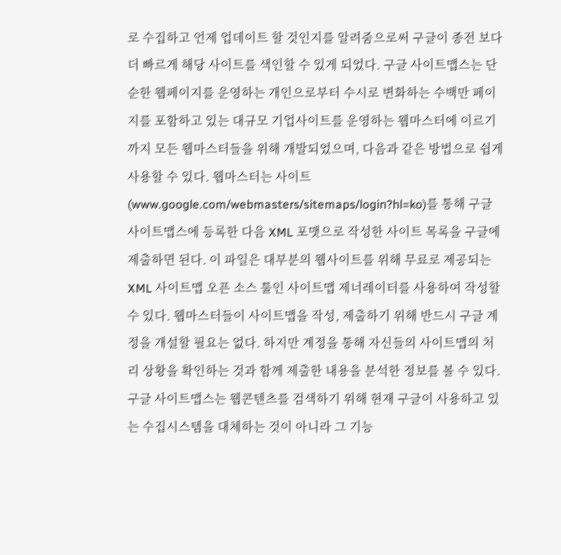로 수집하고 언제 업데이트 할 것인지를 알려줌으로써 구글이 종전 보다 더 빠르게 해당 사이트를 색인할 수 있게 되었다. 구글 사이트맵스는 단순한 웹페이지를 운영하는 개인으로부터 수시로 변화하는 수백만 페이지를 포함하고 있는 대규모 기업사이트를 운영하는 웹마스터에 이르기까지 모든 웹마스터들을 위해 개발되었으며, 다음과 같은 방법으로 쉽게 사용할 수 있다. 웹마스터는 사이트(www.google.com/webmasters/sitemaps/login?hl=ko)를 통해 구글 사이트맵스에 등록한 다음 XML 포맷으로 작성한 사이트 목록을 구글에 제출하면 된다. 이 파일은 대부분의 웹사이트를 위해 무료로 제공되는 XML 사이트맵 오픈 소스 툴인 사이트맵 제너레이터를 사용하여 작성할 수 있다. 웹마스터들이 사이트맵을 작성, 제출하기 위해 반드시 구글 계정을 개설할 필요는 없다. 하지만 계정을 통해 자신들의 사이트맵의 처리 상황을 확인하는 것과 함께 제출한 내용을 분석한 정보를 볼 수 있다. 구글 사이트맵스는 웹콘텐츠를 검색하기 위해 현재 구글이 사용하고 있는 수집시스템을 대체하는 것이 아니라 그 기능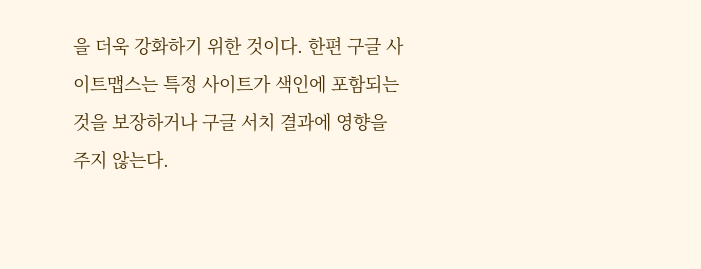을 더욱 강화하기 위한 것이다. 한편 구글 사이트맵스는 특정 사이트가 색인에 포함되는 것을 보장하거나 구글 서치 결과에 영향을 주지 않는다.